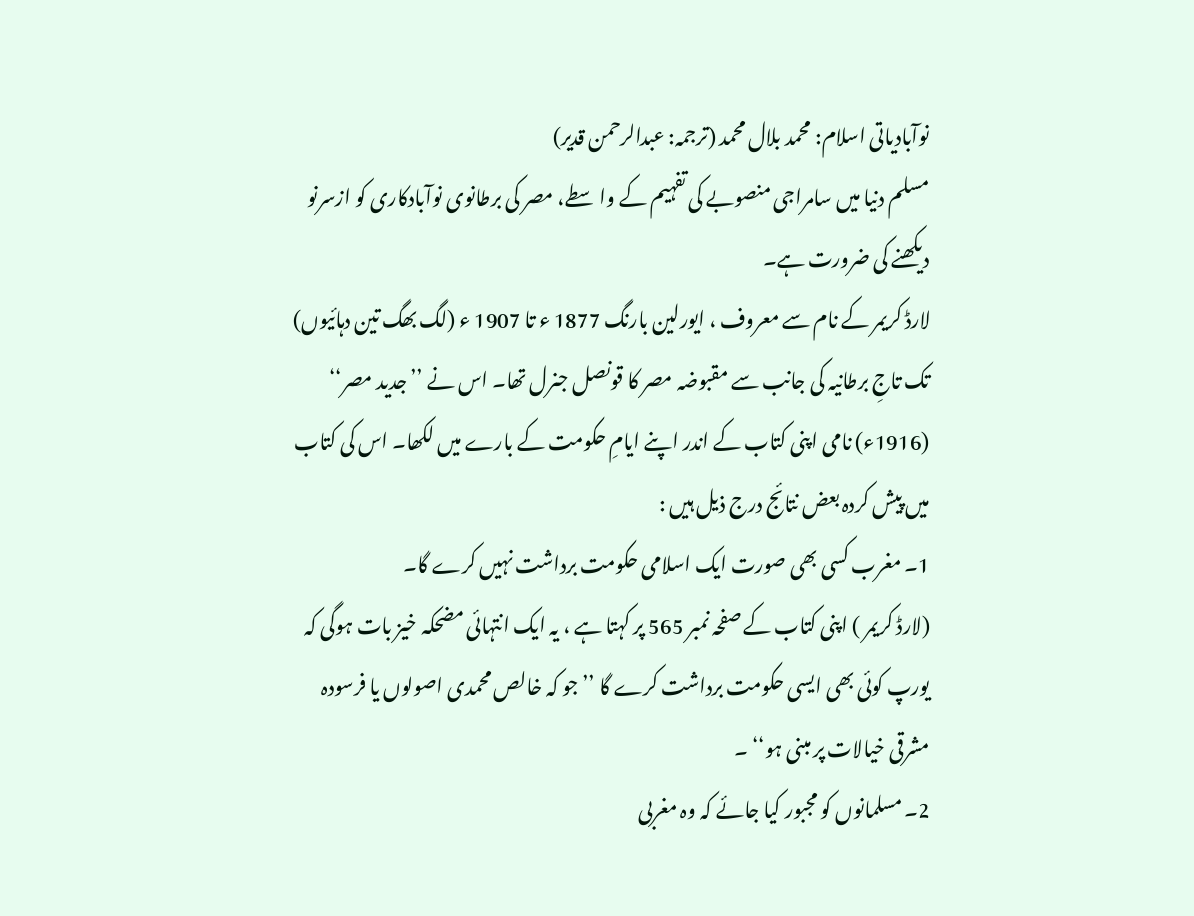نوآبادیاتی اسلام: محمد بلال محمد (ترجمہ: عبدالرحمن قدیر)
مسلم دنیا میں سامراجی منصوبے کی تفہیم کے واسطے، مصر کی برطانوی نوآبادکاری کو ازسرنو دیکھنے کی ضرورت ہے۔
لارڈ کریمر کے نام سے معروف ، ایورلین بارنگ 1877 ء تا 1907 ء (لگ بھگ تین دہائیوں) تک تاجِ برطانیہ کی جانب سے مقبوضہ مصر کا قونصل جنرل تھا۔ اس نے ’’جدید مصر‘‘ (1916ء) نامی اپنی کتاب کے اندر اپنے ایامِ حکومت کے بارے میں لکھا۔ اس کی کتاب میں پیش کردہ بعض نتائج درج ذیل ہیں :
1۔ مغرب کسی بھی صورت ایک اسلامی حکومت برداشت نہیں کرے گا۔
(لارڈ کریمر ) اپنی کتاب کے صفحہ نمبر 565 پر کہتا ہے ، یہ ایک انتہائی مضحکہ خیز بات ہوگی کہ یورپ کوئی بھی ایسی حکومت برداشت کرے گا ’’جو کہ خالص محمدی اصولوں یا فرسودہ مشرقی خیالات پر مبنی ہو‘‘ ۔
2۔ مسلمانوں کو مجبور کیا جائے کہ وہ مغربی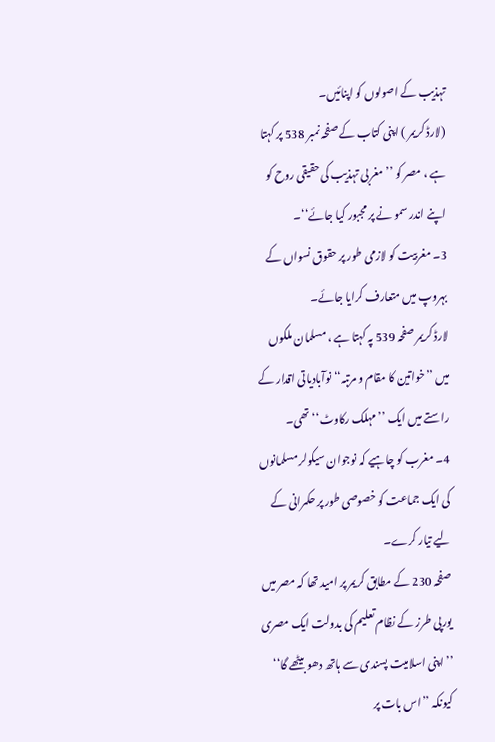تہذیب کے اصولوں کو اپنائیں۔
(لارڈ کریمر ) اپنی کتاب کے صفحہ نمبر 538 پر کہتا ہے ، مصر کو ’’مغربی تہذیب کی حقیقی روح کو اپنے اندر سمو نے پر مجبور کیا جائے‘‘۔
3۔ مغربیت کو لازمی طور پر حقوق نسواں کے بہروپ میں متعارف کرایا جائے۔
لارڈ کریمر صفحہ 539 پہ کہتا ہے ، مسلمان ملکوں میں ’’خواتین کا مقام و مرتبہ‘‘ نوآبادیاتی اقدار کے راستے میں ایک ’’مہلک رکاوٹ‘‘ تھی۔
4۔ مغرب کو چاہیے کہ نوجوان سیکولر مسلمانوں کی ایک جماعت کو خصوصی طور پر حکمرانی کے لیے تیار کرے۔
صفحہ 230 کے مطابق کریمر پر امید تھا کہ مصر میں یورپی طرز کے نظام تعلیم کی بدولت ایک مصری ’’اپنی اسلامیت پسندی سے ہاتھ دھو بیٹھے گا‘‘ کیونکہ ’’اس بات پر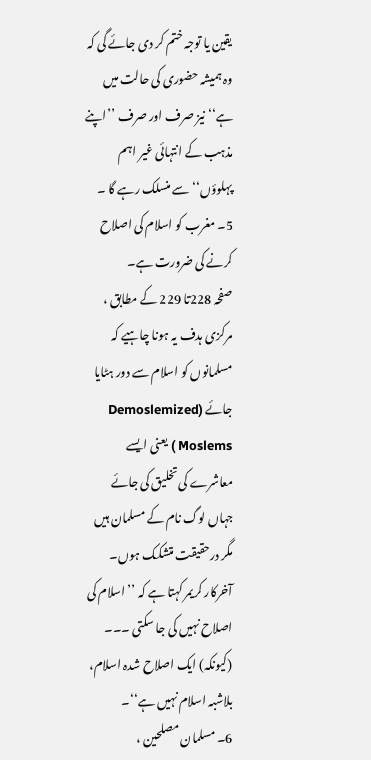یقین یا توجہ ختم کر دی جائے گی کہ وہ ہمیشہ حضوری کی حالت میں ہے‘‘ نیز صرف اور صرف ’’اپنے مذہب کے انتہائی غیر اہم پہلوؤں‘‘ سے منسلک رہے گا ۔
5۔ مغرب کو اسلام کی اصلاح کرنے کی ضرورت ہے۔
صفحہ 228تا 229 کے مطابق ، مرکزی ہدف یہ ہونا چاہیے کہ مسلمانوں کو اسلام سے دور ہٹایا جائے (Demoslemized Moslems ) یعنی ایسے معاشرے کی تخلیق کی جائے جہاں لوگ نام کے مسلمان ہیں مگر درحقیقت متشکک ہوں۔ آخرکار کریمر کہتا ہے کہ ’’اسلام کی اصلاح نہیں کی جا سکتی ۔۔۔ (کیونکہ) ایک اصلاح شدہ اسلام، بلاشبہ اسلام نہیں ہے‘‘۔
6۔ مسلمان مصلحین ،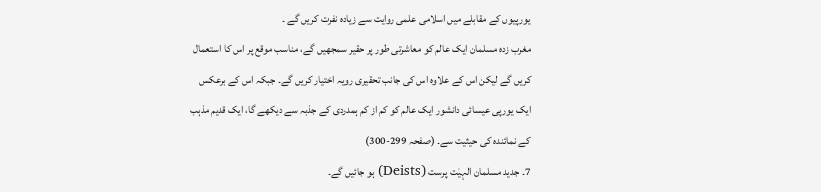یورپیوں کے مقابلے میں اسلامی علمی روایت سے زیادہ نفرت کریں گے ۔
مغرب زدہ مسلمان ایک عالم کو معاشرتی طور پر حقیر سمجھیں گے، مناسب موقع پر اس کا استعمال کریں گے لیکن اس کے علاوہ اس کی جانب تحقیری رویہ اختیار کریں گے۔ جبکہ اس کے برعکس ایک یورپی عیسائی دانشور ایک عالم کو کم از کم ہمدردی کے جذبہ سے دیکھے گا، ایک قدیم مذہب کے نمائندہ کی حیثیت سے۔ (صفحہ 299-300)
7۔ جدید مسلمان الہیٰت پرست (Deists) ہو جائیں گے۔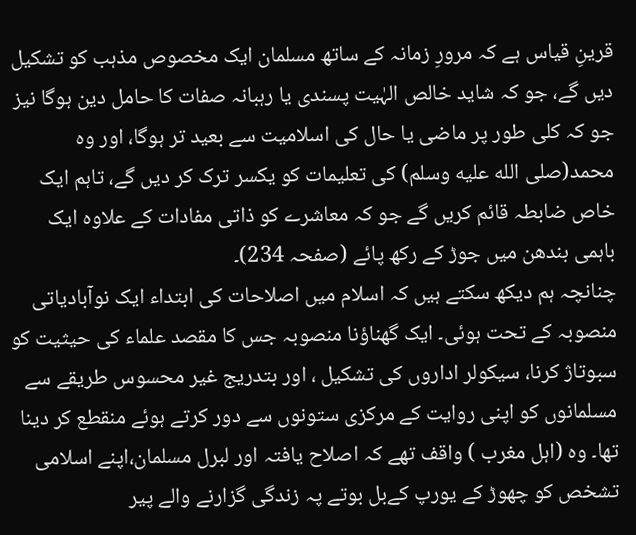قرینِ قیاس ہے کہ مرورِ زمانہ کے ساتھ مسلمان ایک مخصوص مذہب کو تشکیل دیں گے، جو کہ شاید خالص الہٰیت پسندی یا رہبانہ صفات کا حامل دین ہوگا نیز جو کہ کلی طور پر ماضی یا حال کی اسلامیت سے بعید تر ہوگا، اور وہ محمد(صلى الله عليه وسلم) کی تعلیمات کو یکسر ترک کر دیں گے، تاہم ایک خاص ضابطہ قائم کریں گے جو کہ معاشرے کو ذاتی مفادات کے علاوہ ایک باہمی بندھن میں جوڑ کے رکھ پائے (صفحہ 234)۔
چنانچہ ہم دیکھ سکتے ہیں کہ اسلام میں اصلاحات کی ابتداء ایک نوآبادیاتی منصوبہ کے تحت ہوئی۔ ایک گھناؤنا منصوبہ جس کا مقصد علماء کی حیثیت کو سبوتاژ کرنا، سیکولر اداروں کی تشکیل ، اور بتدریج غیر محسوس طریقے سے مسلمانوں کو اپنی روایت کے مرکزی ستونوں سے دور کرتے ہوئے منقطع کر دینا تھا۔ وہ (اہل مغرب ) واقف تھے کہ اصلاح یافتہ اور لبرل مسلمان،اپنے اسلامی تشخص کو چھوڑ کے یورپ کےبل بوتے پہ زندگی گزارنے والے پیر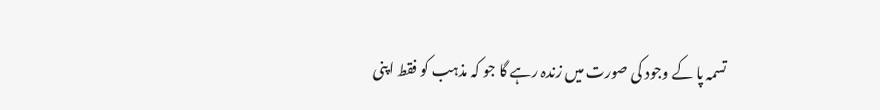تسمہ پا کے وجود کی صورت میں زندہ رہے گا جو کہ مذہب کو فقط اپنی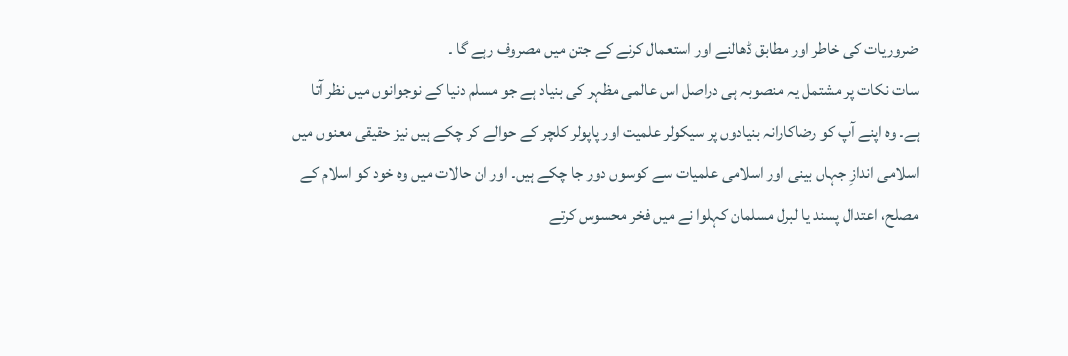ضروریات کی خاطر اور مطابق ڈھالنے اور استعمال کرنے کے جتن میں مصروف رہے گا ۔
سات نکات پر مشتمل یہ منصوبہ ہی دراصل اس عالمی مظہر کی بنیاد ہے جو مسلم دنیا کے نوجوانوں میں نظر آتا ہے۔ وہ اپنے آپ کو رضاکارانہ بنیادوں پر سیکولر علمیت اور پاپولر کلچر کے حوالے کر چکے ہیں نیز حقیقی معنوں میں اسلامی اندازِ جہاں بینی اور اسلامی علمیات سے کوسوں دور جا چکے ہیں۔ اور ان حالات میں وہ خود کو اسلام کے مصلح، اعتدال پسند یا لبرل مسلمان کہلوا نے میں فخر محسوس کرتے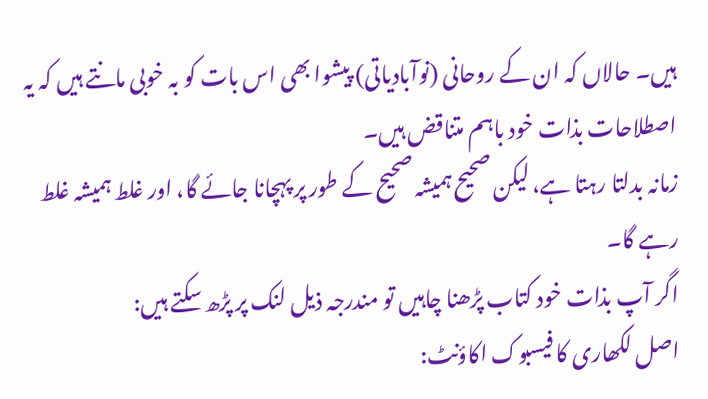ہیں۔ حالاں کہ ان کے روحانی (نوآبادیاتی) پیشوا بھی اس بات کو بہ خوبی مانتے ہیں کہ یہ اصطلاحات بذات خود باہم متناقض ہیں۔
زمانہ بدلتا رہتا ہے، لیکن صحیح ہمیشہ صحیح کے طور پر پہچانا جائے گا، اور غلط ہمیشہ غلط رہے گا۔
اگر آپ بذات خود کتاب پڑھنا چاہیں تو مندرجہ ذیل لنک پر پڑھ سکتے ہیں:
اصل لکھاری کا فیسبوک اکاؤنٹ: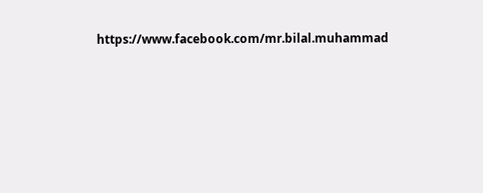https://www.facebook.com/mr.bilal.muhammad